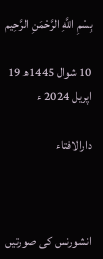بِسْمِ اللَّهِ الرَّحْمَنِ الرَّحِيم

10 شوال 1445ھ 19 اپریل 2024 ء

دارالافتاء



انشورنس کی صورتیں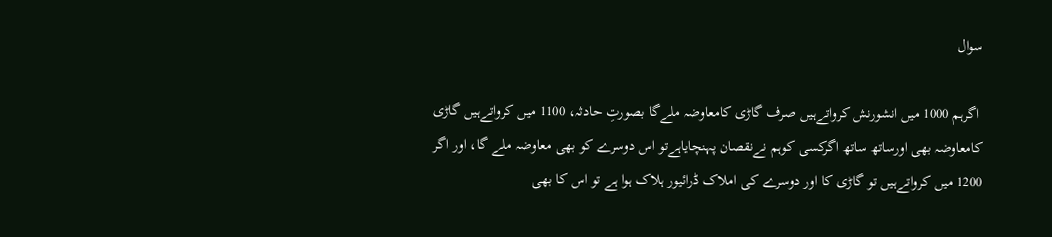سوال

 اگرہم 1000 میں انشورنش کرواتےہیں صرف گاڑی کامعاوضہ ملےگا بصورتِ حادثہ، 1100 میں کرواتےہیں گاڑی کامعاوضہ بھی اورساتھ ساتھ اگرکسی کوہم نےنقصان پہنچایاہےتو اس دوسرے کو بھی معاوضہ ملے گا، اور اگر 1200 میں کرواتےہیں تو گاڑی کا اور دوسرے کی املاک ڈرائیور ہلاک ہوا ہے تو اس کا بھی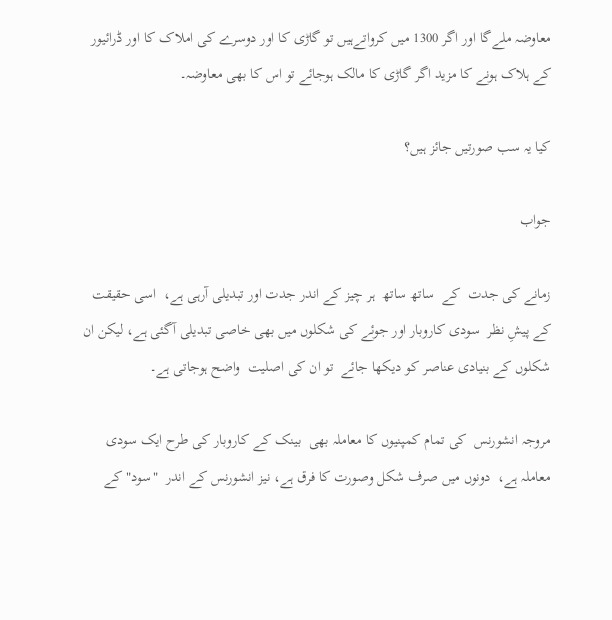معاوضہ ملےگا اور اگر 1300 میں کرواتےہیں تو گاڑی کا اور دوسرے کی املاک کا اور ڈرائیور کے ہلاک ہونے کا مزید اگر گاڑی کا مالک ہوجائے تو اس کا بھی معاوضہ۔

کیا یہ سب صورتیں جائز ہیں؟

جواب

زمانے کی جدت  کے  ساتھ ساتھ  ہر چیز کے اندر جدت اور تبدیلی آرہی ہے،  اسی حقیقت کے پیشِ نظر  سودی کاروبار اور جوئے کی شکلوں میں بھی خاصی تبدیلی آگئی ہے، لیکن ان شکلوں کے بنیادی عناصر کو دیکھا جائے  تو ان کی اصلیت  واضح ہوجاتی ہے۔

مروجہ انشورنس  کی تمام کمپنیوں کا معاملہ بھی  بینک کے کاروبار کی طرح ایک سودی معاملہ ہے،  دونوں میں صرف شکل وصورت کا فرق ہے، نیز انشورنس کے اندر  "سود" کے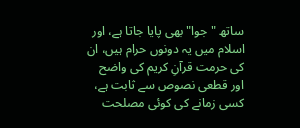ساتھ " جوا" بھی پایا جاتا ہے، اور اسلام میں یہ دونوں حرام ہیں، ان کی حرمت قرآنِ کریم کی واضح اور قطعی نصوص سے ثابت ہے، کسی زمانے کی کوئی مصلحت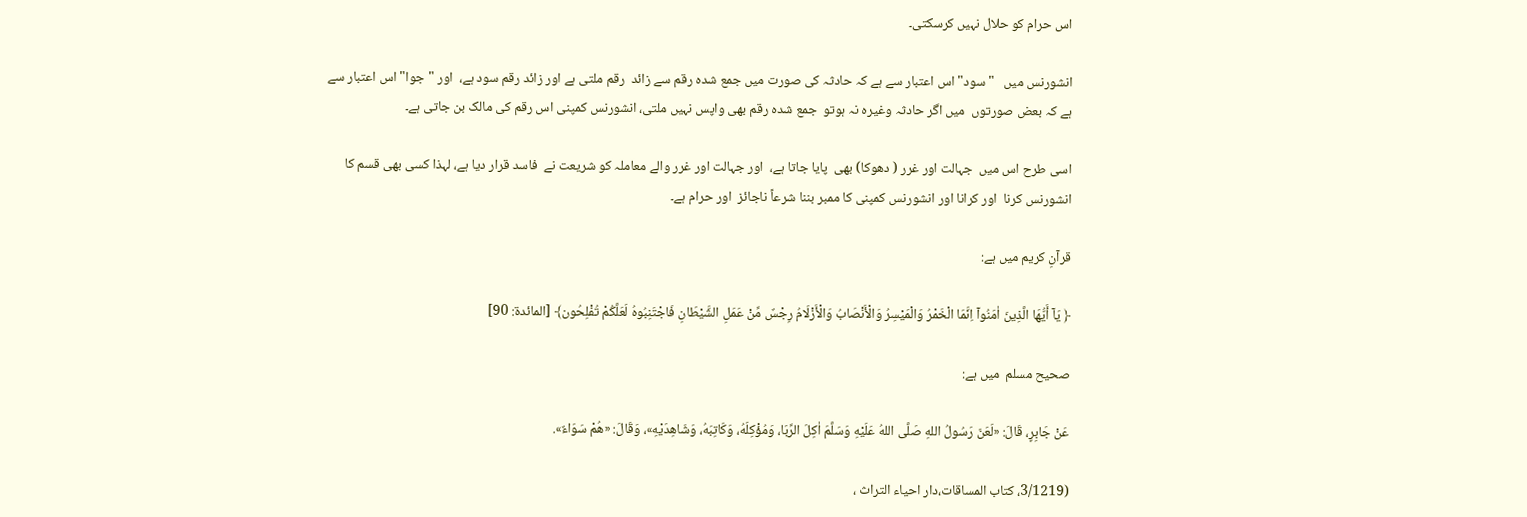اس حرام کو حلال نہیں کرسکتی۔

انشورنس میں   "سود" اس اعتبار سے ہے کہ حادثہ کی صورت میں جمع شدہ رقم سے زائد  رقم ملتی ہے اور زائد رقم سود ہے،  اور "جوا" اس اعتبار سے ہے کہ بعض صورتوں  میں اگر حادثہ وغیرہ نہ ہوتو  جمع شدہ رقم بھی واپس نہیں ملتی، انشورنس کمپنی اس رقم کی مالک بن جاتی ہے۔

اسی طرح اس میں  جہالت اور غرر ( دھوکا) بھی  پایا جاتا ہے،  اور جہالت اور غرر والے معاملہ کو شریعت نے  فاسد قرار دیا ہے، لہذا کسی بھی قسم کا  انشورنس کرنا  اور کرانا اور انشورنس کمپنی کا ممبر بننا شرعاً ناجائز  اور حرام ہے۔

قرآنِ کریم میں ہے:

﴿ يَآ أَيُّهَا الَّذِينَ اٰمَنُوآ اِنَّمَا الْخَمْرُ وَالْمَيْسِرُ وَالْأَنْصَابُ وَالْأَزْلَامُ رِجْسٌ مِّنْ عَمَلِ الشَّيْطَانِ فَاجْتَنِبُوهُ لَعَلَّكُمْ تُفْلِحُون﴾ [المائدة: 90]

صحیح مسلم  میں ہے:

عَنْ جَابِرٍ، قَالَ: «لَعَنَ رَسُولُ اللهِ صَلَّى اللهُ عَلَيْهِ وَسَلَّمَ اٰكِلَ الرِّبَا، وَمُؤْكِلَهُ، وَكَاتِبَهُ، وَشَاهِدَيْهِ»، وَقَالَ: «هُمْ سَوَاءٌ».

(3/1219، کتاب المساقات،دار احیاء التراث ،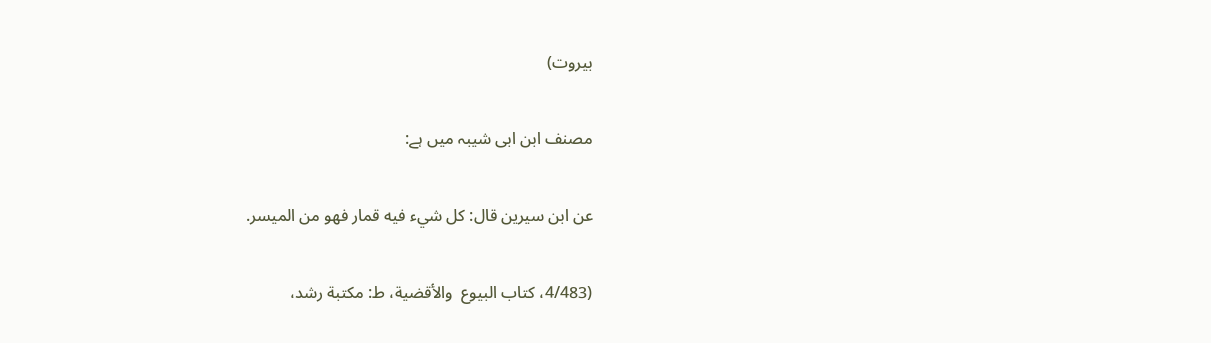بیروت)

مصنف ابن ابی شیبہ میں ہے:

عن ابن سیرین قال: كل شيء فیه قمار فهو من المیسر.

(4/483، کتاب البیوع  والأقضیة، ط: مکتبة رشد،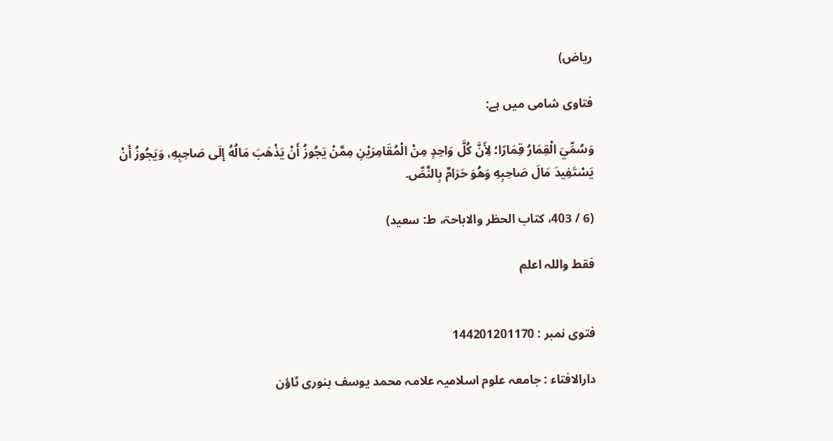ریاض)

فتاوی شامی میں ہے:

وَسُمِّيَ الْقِمَارُ قِمَارًا؛ لِأَنَّ كُلَّ وَاحِدٍ مِنْ الْمُقَامِرَيْنِ مِمَّنْ يَجُوزُ أَنْ يَذْهَبَ مَالُهُ إلَى صَاحِبِهِ، وَيَجُوزُ أَنْ يَسْتَفِيدَ مَالَ صَاحِبِهِ وَهُوَ حَرَامٌ بِالنَّصِّ.

(6 / 403، کتاب الحظر والاباحۃ، ط: سعید)

فقط واللہ اعلم


فتوی نمبر : 144201201170

دارالافتاء : جامعہ علوم اسلامیہ علامہ محمد یوسف بنوری ٹاؤن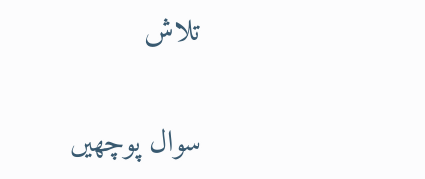تلاش

سوال پوچھیں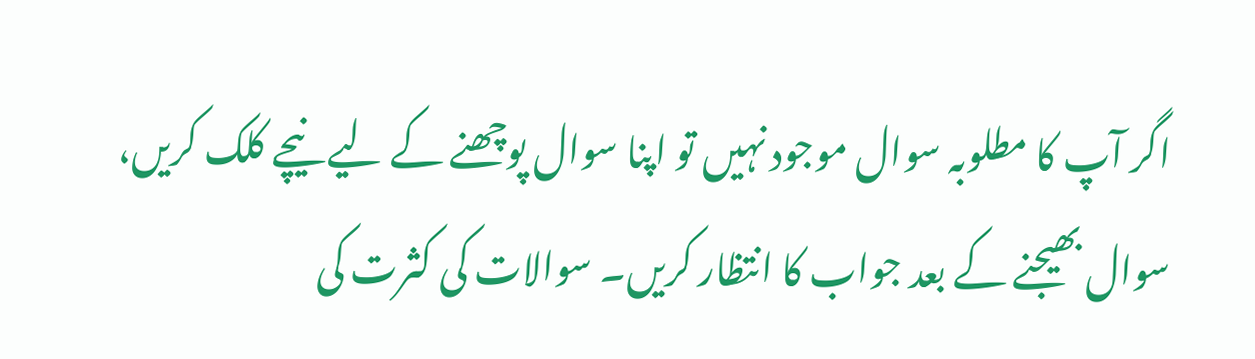اگر آپ کا مطلوبہ سوال موجود نہیں تو اپنا سوال پوچھنے کے لیے نیچے کلک کریں، سوال بھیجنے کے بعد جواب کا انتظار کریں۔ سوالات کی کثرت کی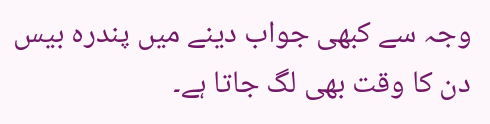وجہ سے کبھی جواب دینے میں پندرہ بیس دن کا وقت بھی لگ جاتا ہے۔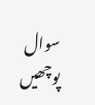سوال پوچھیں